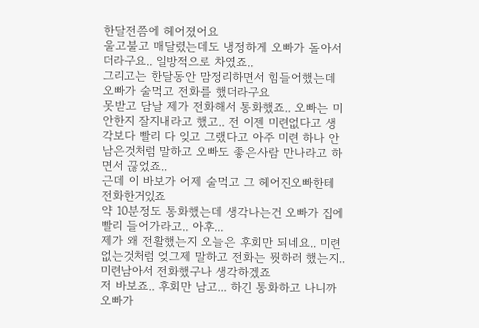한달전쯤에 헤어졌어요
울고불고 매달렸는데도 냉정하게 오빠가 돌아서더라구요.. 일방적으로 차였죠..
그리고는 한달동안 맘정리하면서 힘들어했는데 오빠가 술먹고 전화를 했더라구요
못받고 담날 제가 전화해서 통화했죠.. 오빠는 미안한지 잘지내라고 했고.. 전 이젠 미련없다고 생각보다 빨리 다 잊고 그랬다고 아주 미련 하나 안남은것처럼 말하고 오빠도 좋은사람 만나라고 하면서 끊었죠..
근데 이 바보가 어제 술먹고 그 헤어진오빠한테 전화한거있죠
약 10분정도 통화했는데 생각나는건 오빠가 집에 빨리 들어가라고.. 아후...
제가 왜 전활했는지 오늘은 후회만 되네요.. 미련없는것처럼 엊그제 말하고 전화는 뭣하러 했는지..
미련남아서 전화했구나 생각하겠죠
저 바보죠.. 후회만 남고... 하긴 통화하고 나니까 오빠가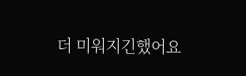더 미워지긴했어요